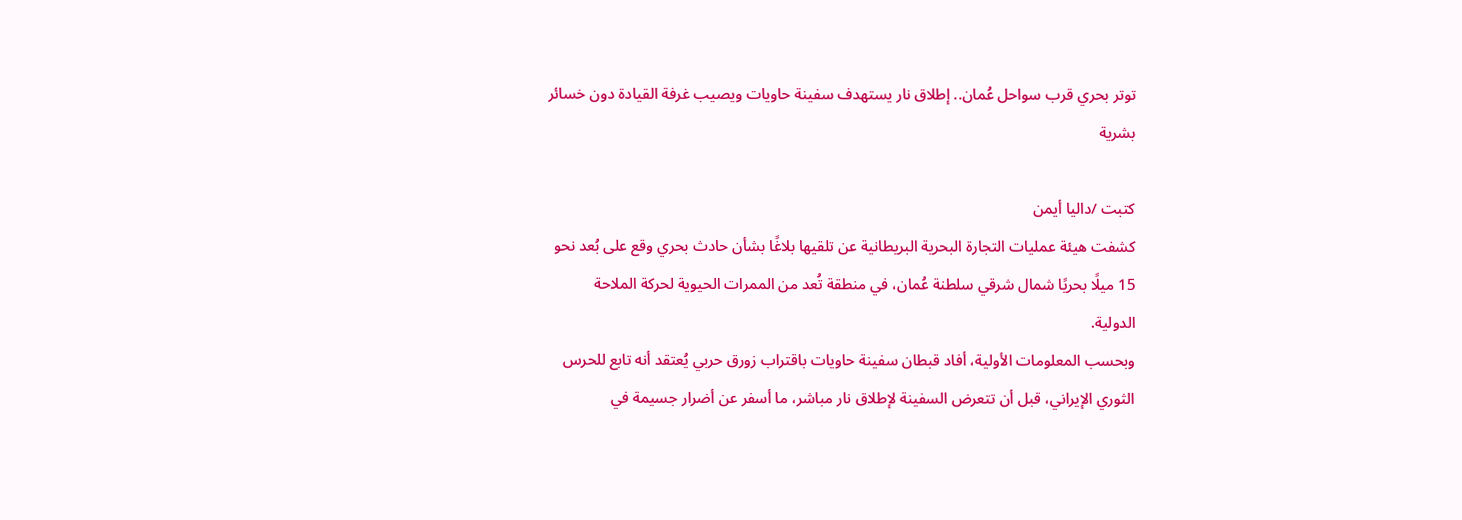توتر بحري قرب سواحل عُمان.. إطلاق نار يستهدف سفينة حاويات ويصيب غرفة القيادة دون خسائر بشرية

كتبت /داليا أيمن
كشفت هيئة عمليات التجارة البحرية البريطانية عن تلقيها بلاغًا بشأن حادث بحري وقع على بُعد نحو 15 ميلًا بحريًا شمال شرقي سلطنة عُمان، في منطقة تُعد من الممرات الحيوية لحركة الملاحة الدولية.
وبحسب المعلومات الأولية، أفاد قبطان سفينة حاويات باقتراب زورق حربي يُعتقد أنه تابع للحرس الثوري الإيراني، قبل أن تتعرض السفينة لإطلاق نار مباشر، ما أسفر عن أضرار جسيمة في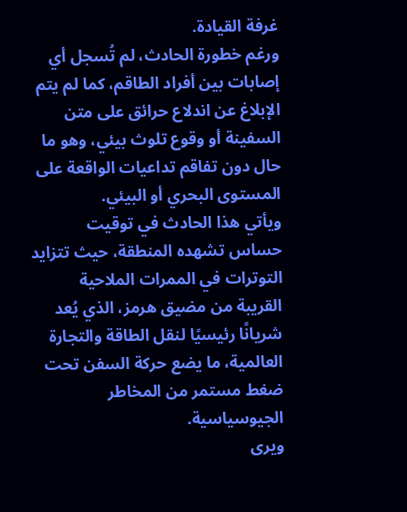غرفة القيادة.
ورغم خطورة الحادث، لم تُسجل أي إصابات بين أفراد الطاقم، كما لم يتم الإبلاغ عن اندلاع حرائق على متن السفينة أو وقوع تلوث بيئي، وهو ما حال دون تفاقم تداعيات الواقعة على المستوى البحري أو البيئي.
ويأتي هذا الحادث في توقيت حساس تشهده المنطقة، حيث تتزايد التوترات في الممرات الملاحية القريبة من مضيق هرمز، الذي يُعد شريانًا رئيسيًا لنقل الطاقة والتجارة العالمية، ما يضع حركة السفن تحت ضغط مستمر من المخاطر الجيوسياسية.
ويرى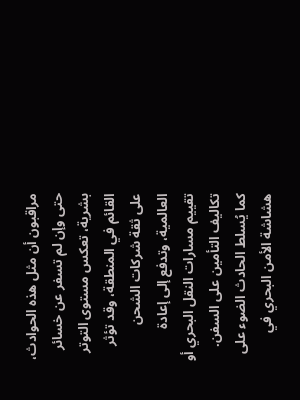مراقبون أن مثل هذه الحوادث، حتى وإن لم تسفر عن خسائر بشرية، تعكس مستوى التوتر القائم في المنطقة، وقد تؤثر على ثقة شركات الشحن العالمية، وتدفع إلى إعادة تقييم مسارات النقل البحري أو تكاليف التأمين على السفن.
كما يُسلط الحادث الضوء على هشاشة الأمن البحري في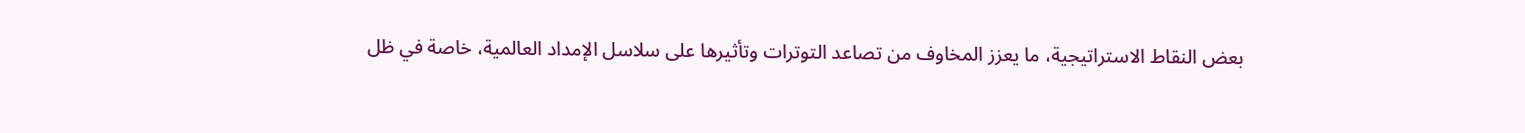بعض النقاط الاستراتيجية، ما يعزز المخاوف من تصاعد التوترات وتأثيرها على سلاسل الإمداد العالمية، خاصة في ظل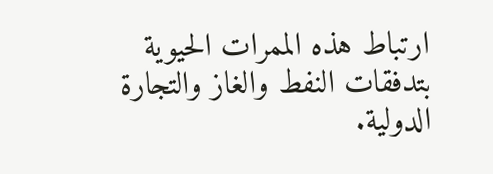ارتباط هذه الممرات الحيوية بتدفقات النفط والغاز والتجارة الدولية.